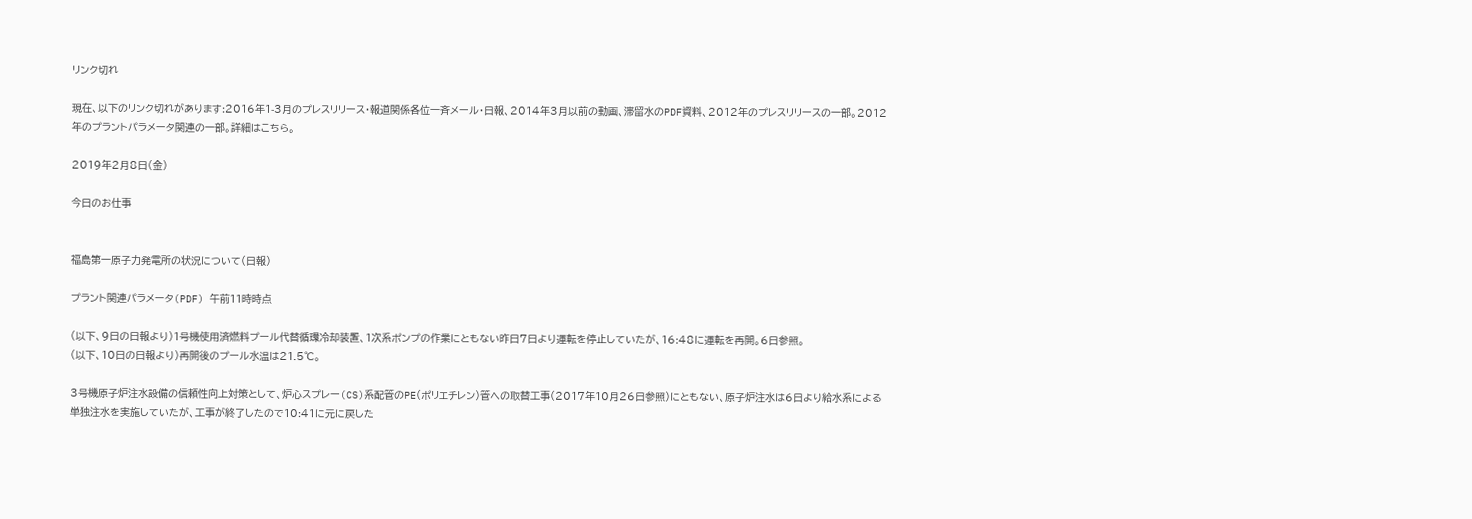リンク切れ

現在、以下のリンク切れがあります:2016年1-3月のプレスリリース・報道関係各位一斉メール・日報、2014年3月以前の動画、滞留水のPDF資料、2012年のプレスリリースの一部。2012年のプラントパラメータ関連の一部。詳細はこちら。

2019年2月8日(金)

今日のお仕事


福島第一原子力発電所の状況について(日報)

プラント関連パラメータ(PDF) 午前11時時点

(以下、9日の日報より)1号機使用済燃料プール代替循環冷却装置、1次系ポンプの作業にともない昨日7日より運転を停止していたが、16:48に運転を再開。6日参照。
(以下、10日の日報より)再開後のプール水温は21.5℃。

3号機原子炉注水設備の信頼性向上対策として、炉心スプレー(CS)系配管のPE(ポリエチレン)管への取替工事(2017年10月26日参照)にともない、原子炉注水は6日より給水系による単独注水を実施していたが、工事が終了したので10:41に元に戻した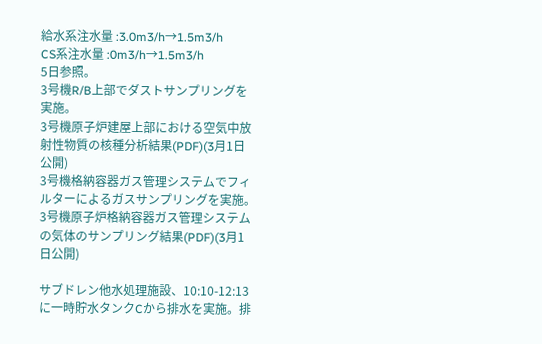給水系注水量 :3.0m3/h→1.5m3/h
CS系注水量 :0m3/h→1.5m3/h
5日参照。
3号機R/B上部でダストサンプリングを実施。
3号機原子炉建屋上部における空気中放射性物質の核種分析結果(PDF)(3月1日公開)
3号機格納容器ガス管理システムでフィルターによるガスサンプリングを実施。
3号機原子炉格納容器ガス管理システムの気体のサンプリング結果(PDF)(3月1日公開)

サブドレン他水処理施設、10:10-12:13に一時貯水タンクCから排水を実施。排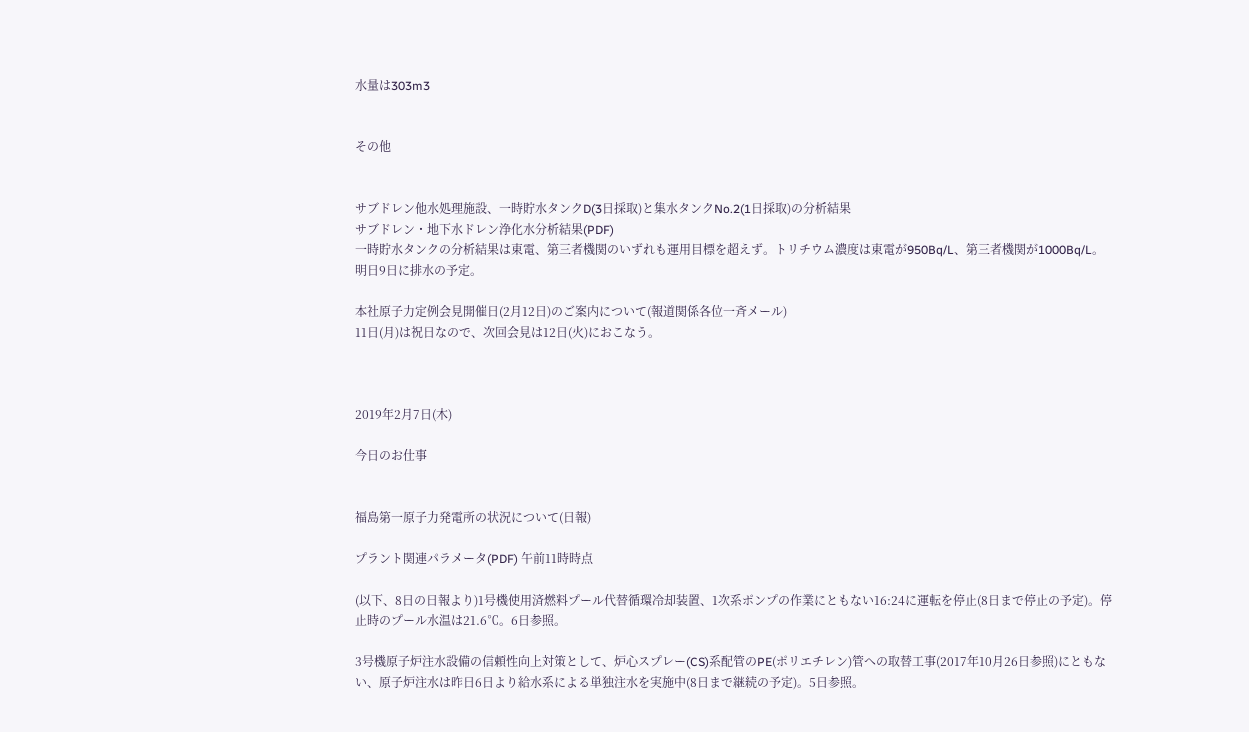水量は303m3


その他


サブドレン他水処理施設、一時貯水タンクD(3日採取)と集水タンクNo.2(1日採取)の分析結果
サブドレン・地下水ドレン浄化水分析結果(PDF)
一時貯水タンクの分析結果は東電、第三者機関のいずれも運用目標を超えず。トリチウム濃度は東電が950Bq/L、第三者機関が1000Bq/L。明日9日に排水の予定。

本社原子力定例会見開催日(2月12日)のご案内について(報道関係各位一斉メール)
11日(月)は祝日なので、次回会見は12日(火)におこなう。



2019年2月7日(木)

今日のお仕事


福島第一原子力発電所の状況について(日報)

プラント関連パラメータ(PDF) 午前11時時点

(以下、8日の日報より)1号機使用済燃料プール代替循環冷却装置、1次系ポンプの作業にともない16:24に運転を停止(8日まで停止の予定)。停止時のプール水温は21.6℃。6日参照。

3号機原子炉注水設備の信頼性向上対策として、炉心スプレー(CS)系配管のPE(ポリエチレン)管への取替工事(2017年10月26日参照)にともない、原子炉注水は昨日6日より給水系による単独注水を実施中(8日まで継続の予定)。5日参照。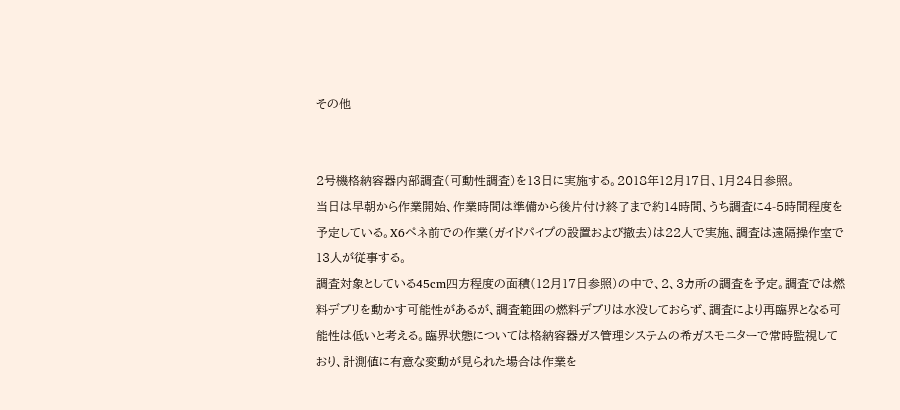その他


2号機格納容器内部調査(可動性調査)を13日に実施する。2018年12月17日、1月24日参照。
当日は早朝から作業開始、作業時間は準備から後片付け終了まで約14時間、うち調査に4-5時間程度を予定している。X6ペネ前での作業(ガイドパイプの設置および撤去)は22人で実施、調査は遠隔操作室で13人が従事する。
調査対象としている45cm四方程度の面積(12月17日参照)の中で、2、3カ所の調査を予定。調査では燃料デブリを動かす可能性があるが、調査範囲の燃料デブリは水没しておらず、調査により再臨界となる可能性は低いと考える。臨界状態については格納容器ガス管理システムの希ガスモニターで常時監視しており、計測値に有意な変動が見られた場合は作業を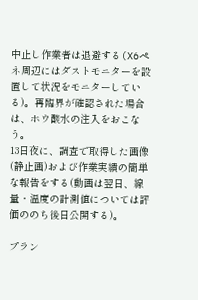中止し作業者は退避する(X6ペネ周辺にはダストモニターを設置して状況をモニターしている)。再臨界が確認された場合は、ホウ酸水の注入をおこなう。
13日夜に、調査で取得した画像(静止画)および作業実績の簡単な報告をする(動画は翌日、線量・温度の計測値については評価ののち後日公開する)。

プラン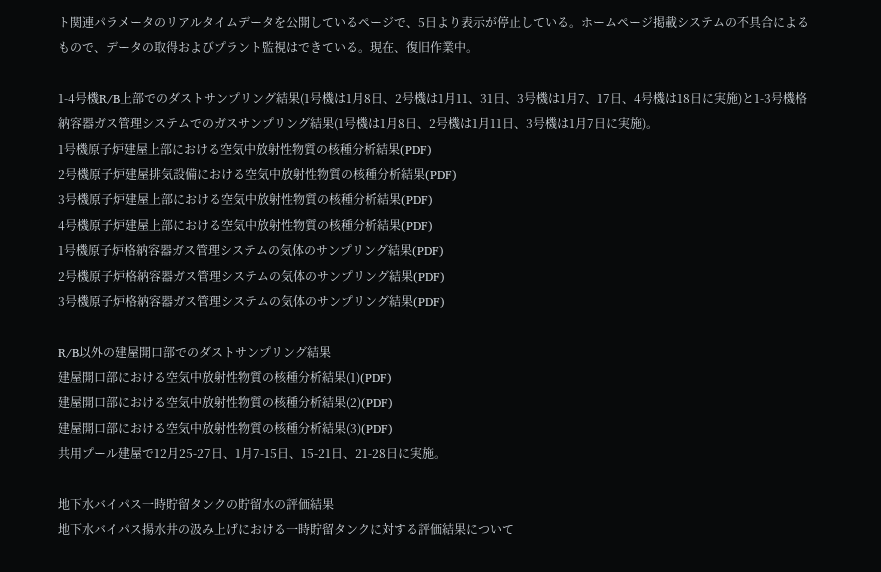ト関連パラメータのリアルタイムデータを公開しているページで、5日より表示が停止している。ホームページ掲載システムの不具合によるもので、データの取得およびプラント監視はできている。現在、復旧作業中。

1-4号機R/B上部でのダストサンプリング結果(1号機は1月8日、2号機は1月11、31日、3号機は1月7、17日、4号機は18日に実施)と1-3号機格納容器ガス管理システムでのガスサンプリング結果(1号機は1月8日、2号機は1月11日、3号機は1月7日に実施)。
1号機原子炉建屋上部における空気中放射性物質の核種分析結果(PDF)
2号機原子炉建屋排気設備における空気中放射性物質の核種分析結果(PDF)
3号機原子炉建屋上部における空気中放射性物質の核種分析結果(PDF)
4号機原子炉建屋上部における空気中放射性物質の核種分析結果(PDF)
1号機原子炉格納容器ガス管理システムの気体のサンプリング結果(PDF)
2号機原子炉格納容器ガス管理システムの気体のサンプリング結果(PDF)
3号機原子炉格納容器ガス管理システムの気体のサンプリング結果(PDF)

R/B以外の建屋開口部でのダストサンプリング結果
建屋開口部における空気中放射性物質の核種分析結果(1)(PDF)
建屋開口部における空気中放射性物質の核種分析結果(2)(PDF)
建屋開口部における空気中放射性物質の核種分析結果(3)(PDF)
共用プール建屋で12月25-27日、1月7-15日、15-21日、21-28日に実施。

地下水バイパス一時貯留タンクの貯留水の評価結果
地下水バイパス揚水井の汲み上げにおける一時貯留タンクに対する評価結果について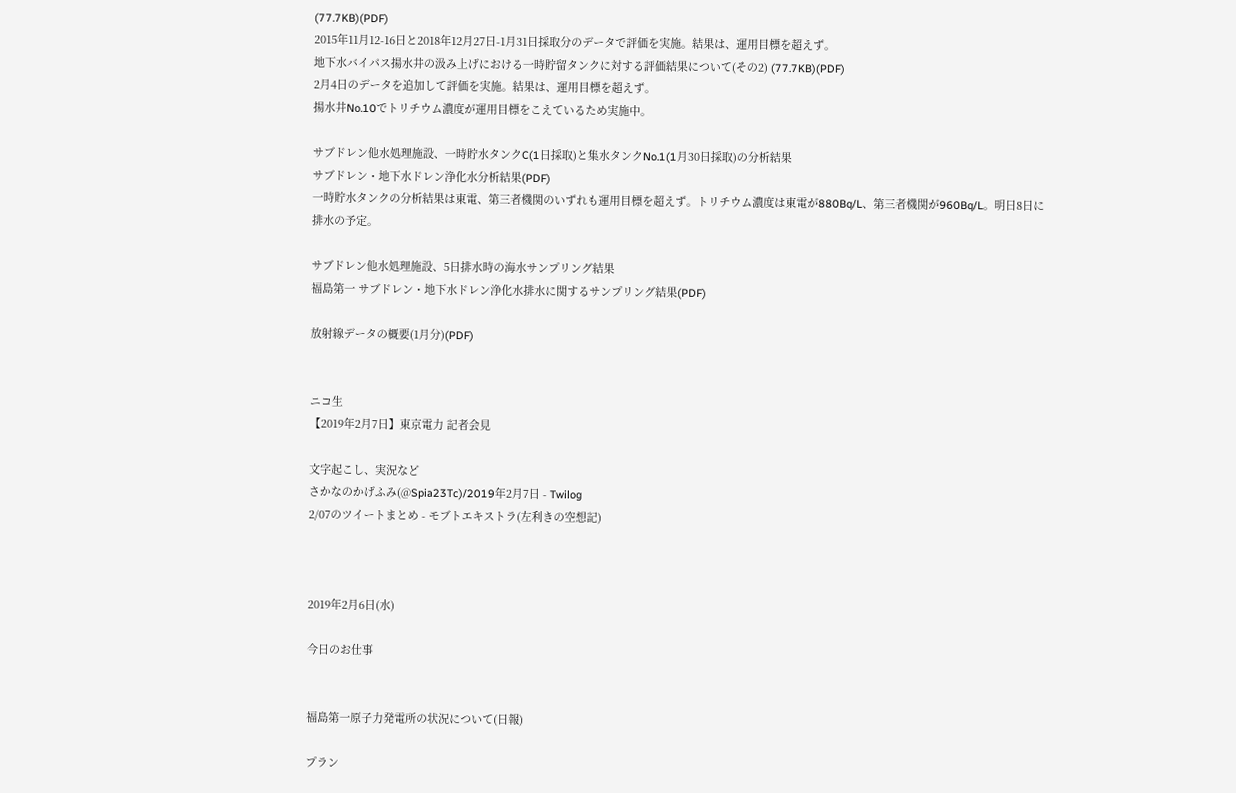(77.7KB)(PDF)
2015年11月12-16日と2018年12月27日-1月31日採取分のデータで評価を実施。結果は、運用目標を超えず。
地下水バイパス揚水井の汲み上げにおける一時貯留タンクに対する評価結果について(その2) (77.7KB)(PDF)
2月4日のデータを追加して評価を実施。結果は、運用目標を超えず。
揚水井No.10でトリチウム濃度が運用目標をこえているため実施中。

サブドレン他水処理施設、一時貯水タンクC(1日採取)と集水タンクNo.1(1月30日採取)の分析結果
サブドレン・地下水ドレン浄化水分析結果(PDF)
一時貯水タンクの分析結果は東電、第三者機関のいずれも運用目標を超えず。トリチウム濃度は東電が880Bq/L、第三者機関が960Bq/L。明日8日に排水の予定。

サブドレン他水処理施設、5日排水時の海水サンプリング結果
福島第一 サブドレン・地下水ドレン浄化水排水に関するサンプリング結果(PDF)

放射線データの概要(1月分)(PDF)


ニコ生
【2019年2月7日】東京電力 記者会見

文字起こし、実況など
さかなのかげふみ(@Spia23Tc)/2019年2月7日 - Twilog
2/07のツイートまとめ - モブトエキストラ(左利きの空想記)



2019年2月6日(水)

今日のお仕事


福島第一原子力発電所の状況について(日報)

プラン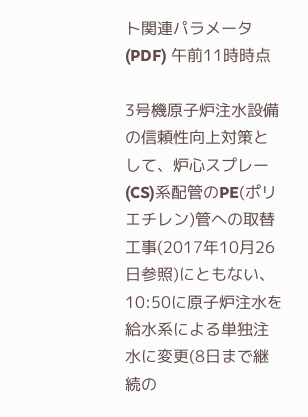ト関連パラメータ(PDF) 午前11時時点

3号機原子炉注水設備の信頼性向上対策として、炉心スプレー(CS)系配管のPE(ポリエチレン)管への取替工事(2017年10月26日参照)にともない、10:50に原子炉注水を給水系による単独注水に変更(8日まで継続の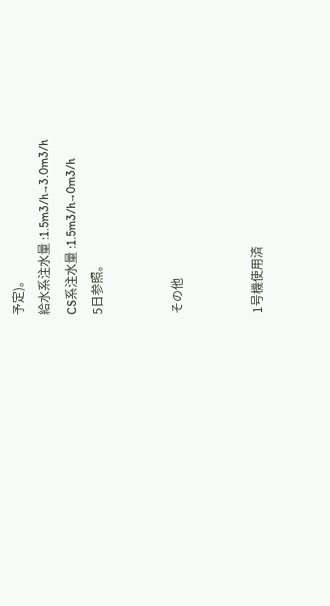予定)。
給水系注水量 :1.5m3/h→3.0m3/h
CS系注水量 :1.5m3/h→0m3/h
5日参照。


その他


1号機使用済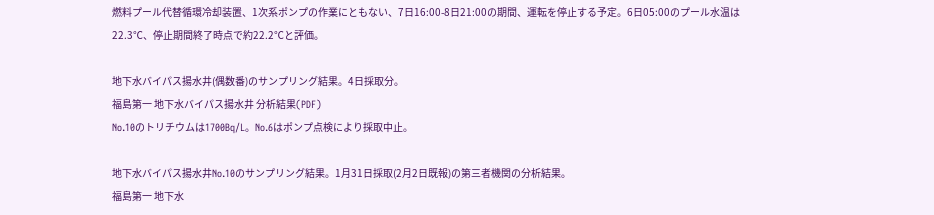燃料プール代替循環冷却装置、1次系ポンプの作業にともない、7日16:00-8日21:00の期間、運転を停止する予定。6日05:00のプール水温は22.3℃、停止期間終了時点で約22.2℃と評価。

地下水バイパス揚水井(偶数番)のサンプリング結果。4日採取分。
福島第一 地下水バイパス揚水井 分析結果(PDF)
No.10のトリチウムは1700Bq/L。No.6はポンプ点検により採取中止。

地下水バイパス揚水井No.10のサンプリング結果。1月31日採取(2月2日既報)の第三者機関の分析結果。
福島第一 地下水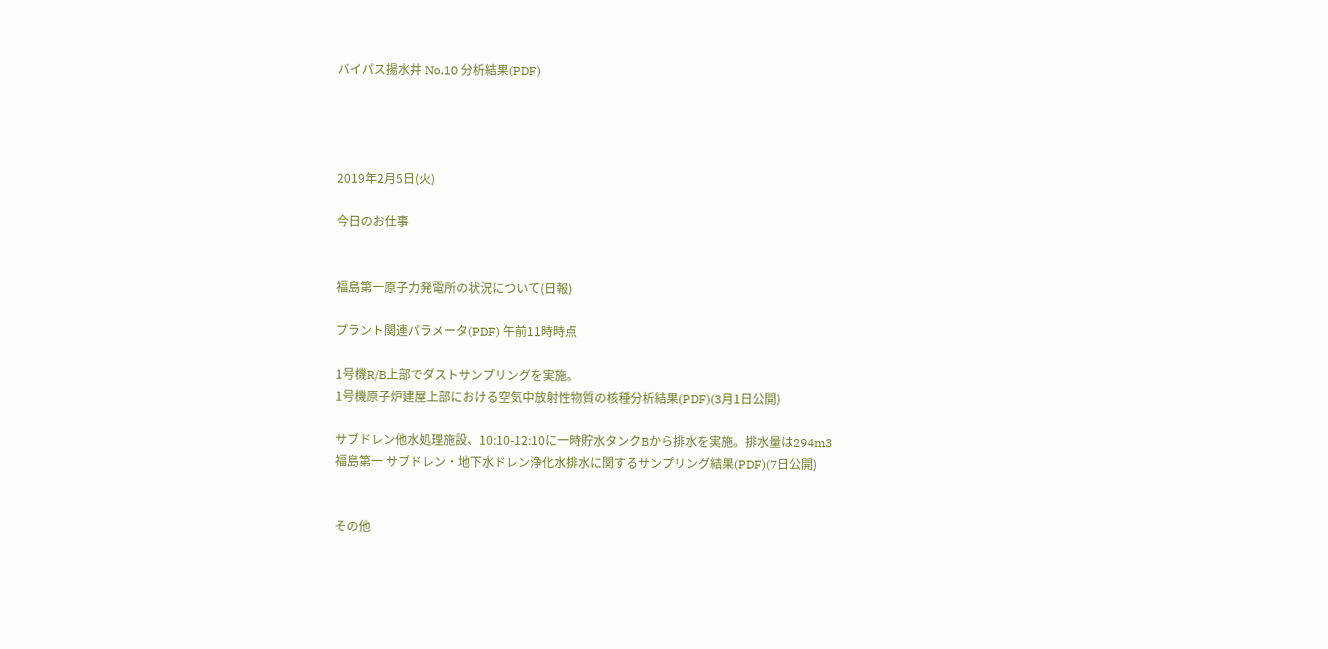バイパス揚水井 No.10 分析結果(PDF)




2019年2月5日(火)

今日のお仕事


福島第一原子力発電所の状況について(日報)

プラント関連パラメータ(PDF) 午前11時時点

1号機R/B上部でダストサンプリングを実施。
1号機原子炉建屋上部における空気中放射性物質の核種分析結果(PDF)(3月1日公開)

サブドレン他水処理施設、10:10-12:10に一時貯水タンクBから排水を実施。排水量は294m3
福島第一 サブドレン・地下水ドレン浄化水排水に関するサンプリング結果(PDF)(7日公開)


その他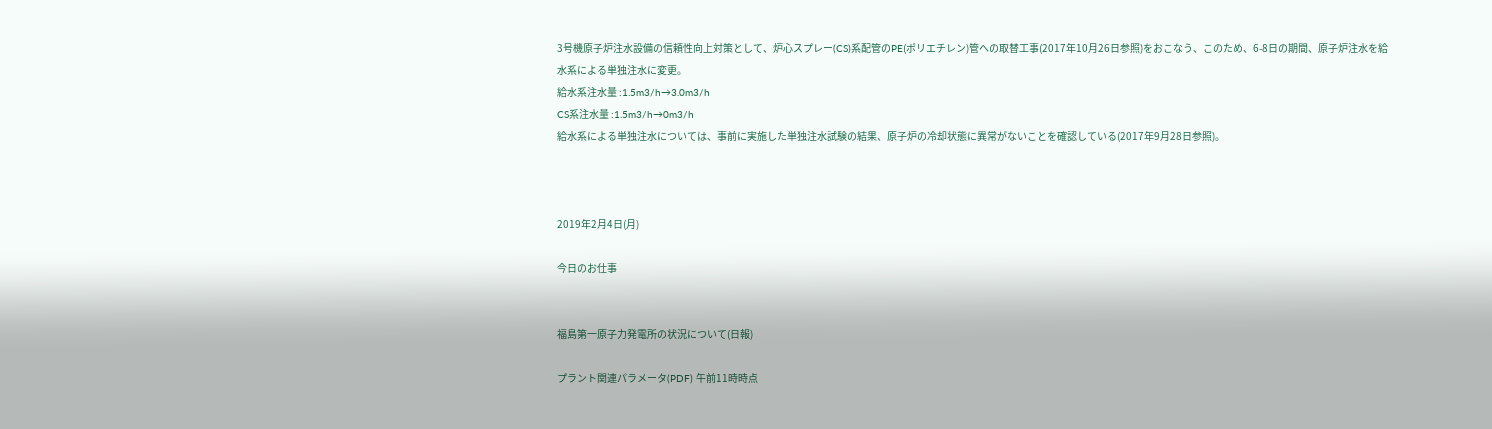3号機原子炉注水設備の信頼性向上対策として、炉心スプレー(CS)系配管のPE(ポリエチレン)管への取替工事(2017年10月26日参照)をおこなう、このため、6-8日の期間、原子炉注水を給水系による単独注水に変更。
給水系注水量 :1.5m3/h→3.0m3/h
CS系注水量 :1.5m3/h→0m3/h
給水系による単独注水については、事前に実施した単独注水試験の結果、原子炉の冷却状態に異常がないことを確認している(2017年9月28日参照)。



2019年2月4日(月)

今日のお仕事


福島第一原子力発電所の状況について(日報)

プラント関連パラメータ(PDF) 午前11時時点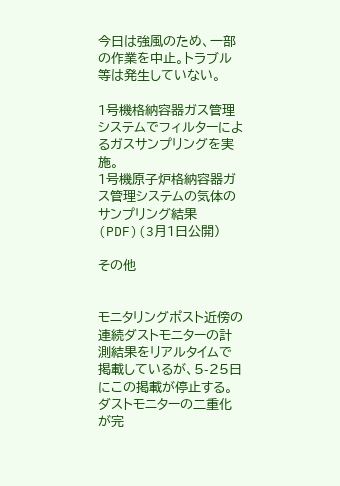今日は強風のため、一部の作業を中止。トラブル等は発生していない。

1号機格納容器ガス管理システムでフィルターによるガスサンプリングを実施。
1号機原子炉格納容器ガス管理システムの気体のサンプリング結果(PDF)(3月1日公開)

その他


モニタリングポスト近傍の連続ダストモニターの計測結果をリアルタイムで掲載しているが、5-25日にこの掲載が停止する。ダストモニターの二重化が完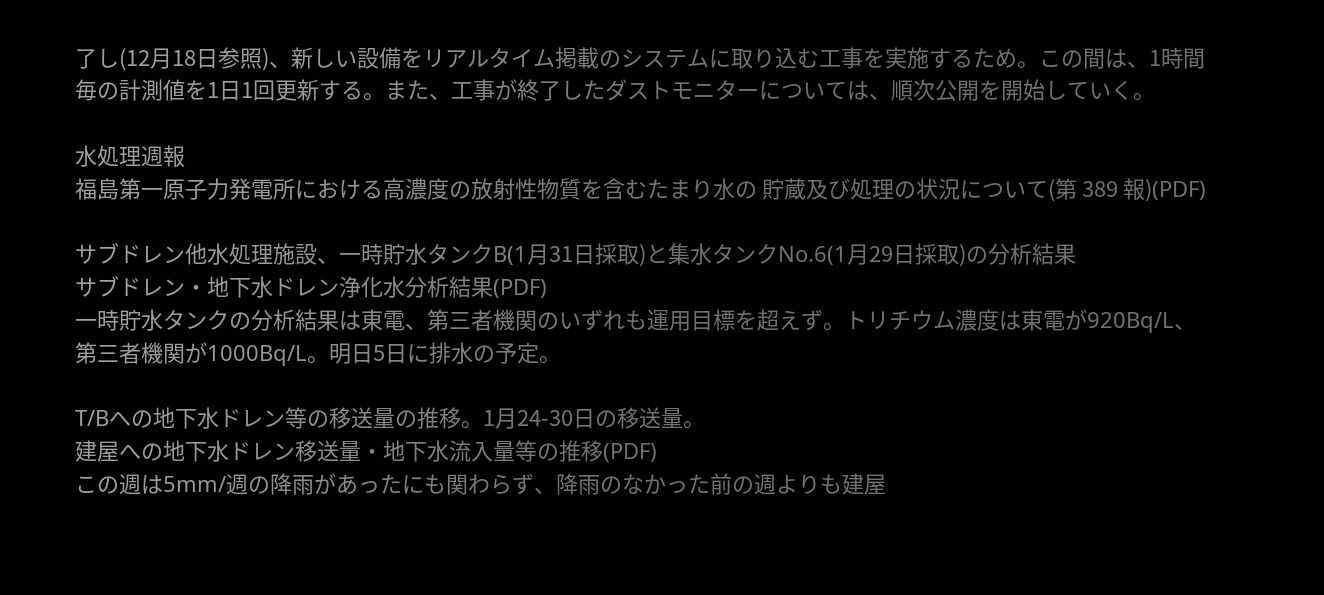了し(12月18日参照)、新しい設備をリアルタイム掲載のシステムに取り込む工事を実施するため。この間は、1時間毎の計測値を1日1回更新する。また、工事が終了したダストモニターについては、順次公開を開始していく。

水処理週報
福島第一原子力発電所における高濃度の放射性物質を含むたまり水の 貯蔵及び処理の状況について(第 389 報)(PDF)

サブドレン他水処理施設、一時貯水タンクB(1月31日採取)と集水タンクNo.6(1月29日採取)の分析結果
サブドレン・地下水ドレン浄化水分析結果(PDF)
一時貯水タンクの分析結果は東電、第三者機関のいずれも運用目標を超えず。トリチウム濃度は東電が920Bq/L、第三者機関が1000Bq/L。明日5日に排水の予定。

T/Bへの地下水ドレン等の移送量の推移。1月24-30日の移送量。
建屋への地下水ドレン移送量・地下水流入量等の推移(PDF)
この週は5mm/週の降雨があったにも関わらず、降雨のなかった前の週よりも建屋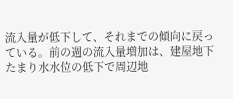流入量が低下して、それまでの傾向に戻っている。前の週の流入量増加は、建屋地下たまり水水位の低下で周辺地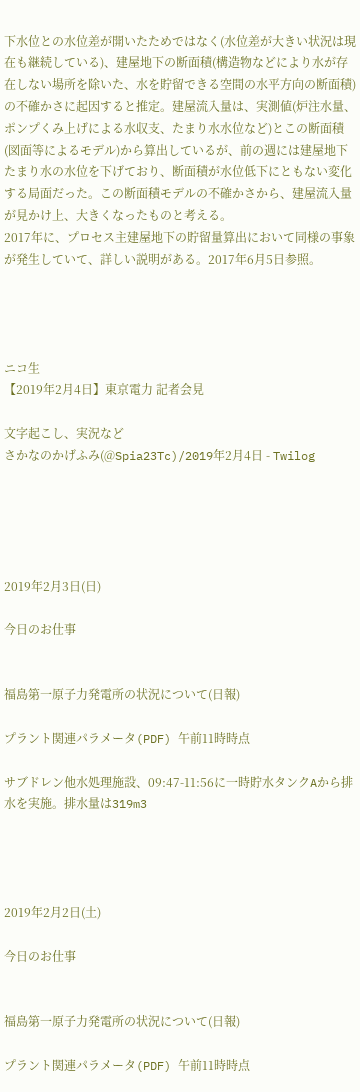下水位との水位差が開いたためではなく(水位差が大きい状況は現在も継続している)、建屋地下の断面積(構造物などにより水が存在しない場所を除いた、水を貯留できる空間の水平方向の断面積)の不確かさに起因すると推定。建屋流入量は、実測値(炉注水量、ポンプくみ上げによる水収支、たまり水水位など)とこの断面積(図面等によるモデル)から算出しているが、前の週には建屋地下たまり水の水位を下げており、断面積が水位低下にともない変化する局面だった。この断面積モデルの不確かさから、建屋流入量が見かけ上、大きくなったものと考える。
2017年に、プロセス主建屋地下の貯留量算出において同様の事象が発生していて、詳しい説明がある。2017年6月5日参照。




ニコ生
【2019年2月4日】東京電力 記者会見

文字起こし、実況など
さかなのかげふみ(@Spia23Tc)/2019年2月4日 - Twilog





2019年2月3日(日)

今日のお仕事


福島第一原子力発電所の状況について(日報)

プラント関連パラメータ(PDF) 午前11時時点

サブドレン他水処理施設、09:47-11:56に一時貯水タンクAから排水を実施。排水量は319m3




2019年2月2日(土)

今日のお仕事


福島第一原子力発電所の状況について(日報)

プラント関連パラメータ(PDF) 午前11時時点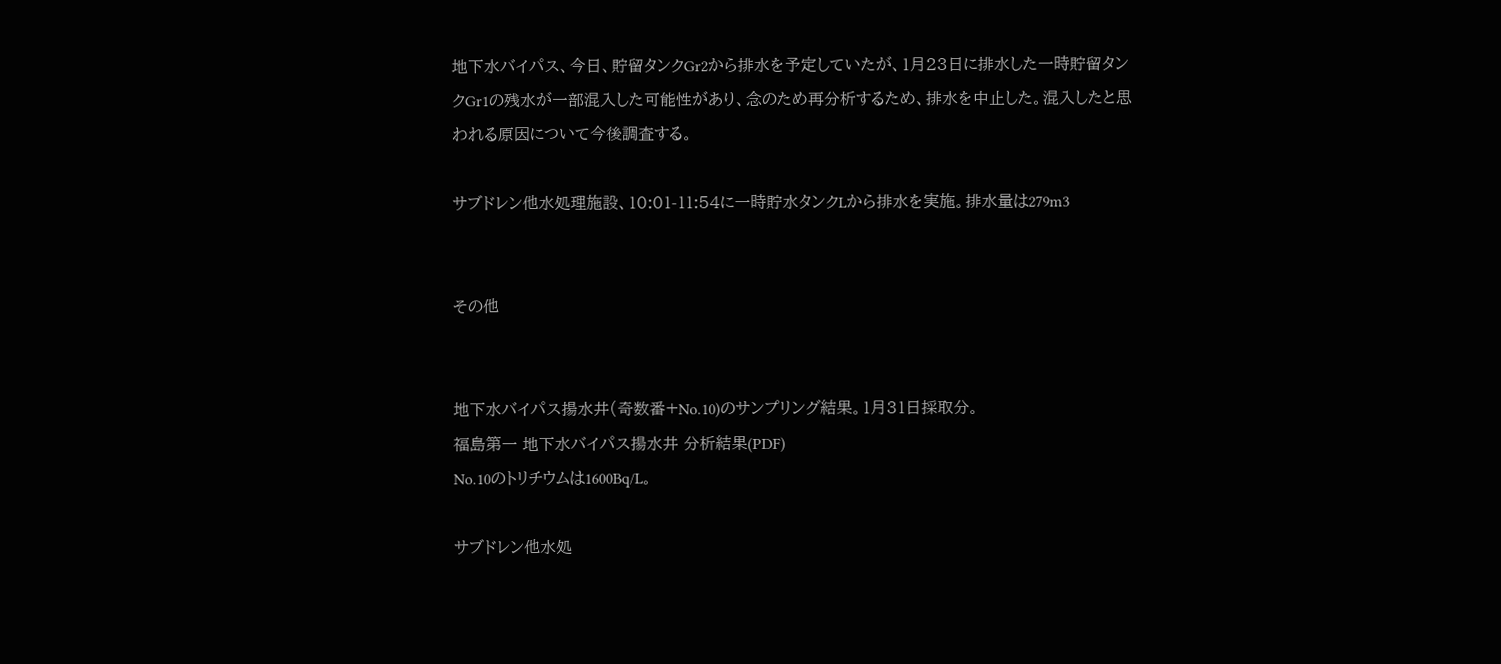地下水バイパス、今日、貯留タンクGr2から排水を予定していたが、1月23日に排水した一時貯留タンクGr1の残水が一部混入した可能性があり、念のため再分析するため、排水を中止した。混入したと思われる原因について今後調査する。

サブドレン他水処理施設、10:01-11:54に一時貯水タンクLから排水を実施。排水量は279m3


その他


地下水バイパス揚水井(奇数番+No.10)のサンプリング結果。1月31日採取分。
福島第一 地下水バイパス揚水井 分析結果(PDF)
No.10のトリチウムは1600Bq/L。

サブドレン他水処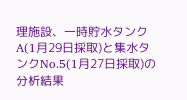理施設、一時貯水タンクA(1月29日採取)と集水タンクNo.5(1月27日採取)の分析結果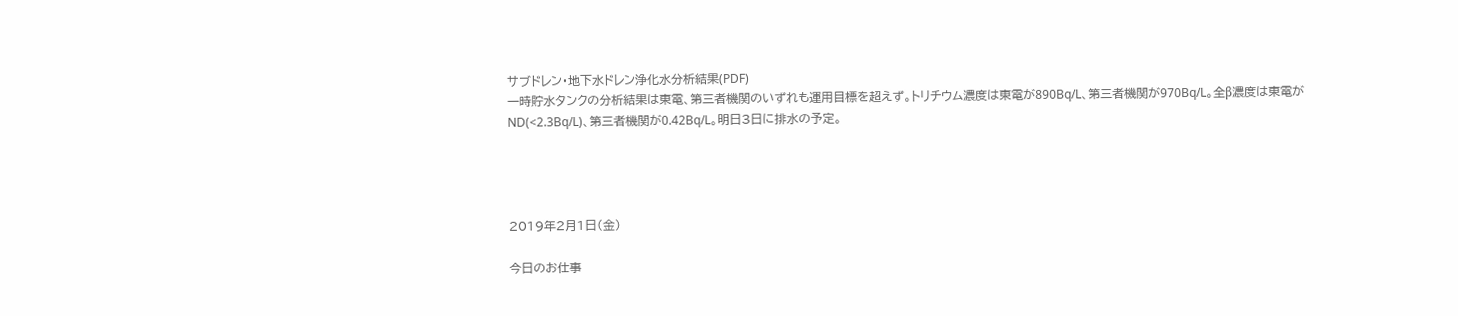サブドレン・地下水ドレン浄化水分析結果(PDF)
一時貯水タンクの分析結果は東電、第三者機関のいずれも運用目標を超えず。トリチウム濃度は東電が890Bq/L、第三者機関が970Bq/L。全β濃度は東電がND(<2.3Bq/L)、第三者機関が0.42Bq/L。明日3日に排水の予定。




2019年2月1日(金)

今日のお仕事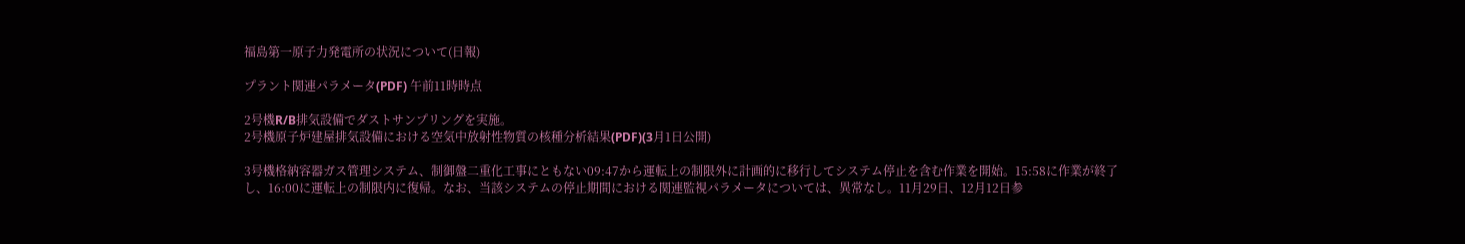福島第一原子力発電所の状況について(日報)

プラント関連パラメータ(PDF) 午前11時時点

2号機R/B排気設備でダストサンプリングを実施。
2号機原子炉建屋排気設備における空気中放射性物質の核種分析結果(PDF)(3月1日公開)

3号機格納容器ガス管理システム、制御盤二重化工事にともない09:47から運転上の制限外に計画的に移行してシステム停止を含む作業を開始。15:58に作業が終了し、16:00に運転上の制限内に復帰。なお、当該システムの停止期間における関連監視パラメータについては、異常なし。11月29日、12月12日参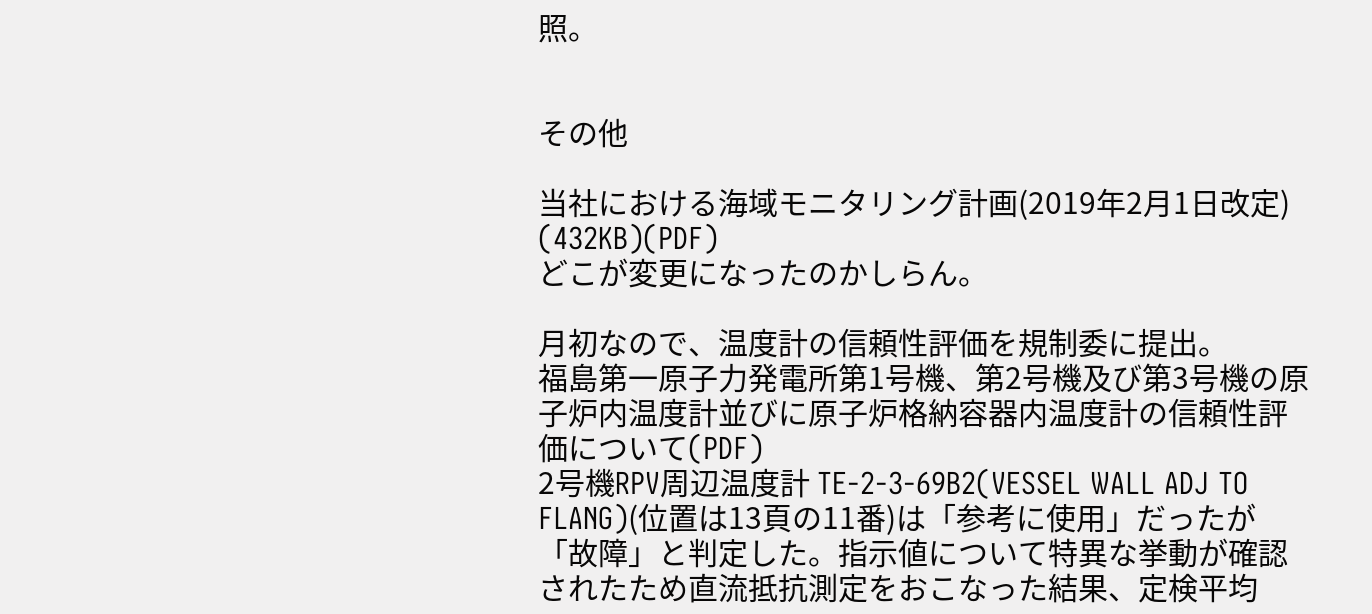照。


その他

当社における海域モニタリング計画(2019年2月1日改定) (432KB)(PDF)
どこが変更になったのかしらん。

月初なので、温度計の信頼性評価を規制委に提出。
福島第一原子力発電所第1号機、第2号機及び第3号機の原子炉内温度計並びに原子炉格納容器内温度計の信頼性評価について(PDF)
2号機RPV周辺温度計 TE-2-3-69B2(VESSEL WALL ADJ TO FLANG)(位置は13頁の11番)は「参考に使用」だったが「故障」と判定した。指示値について特異な挙動が確認されたため直流抵抗測定をおこなった結果、定検平均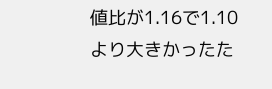値比が1.16で1.10より大きかったた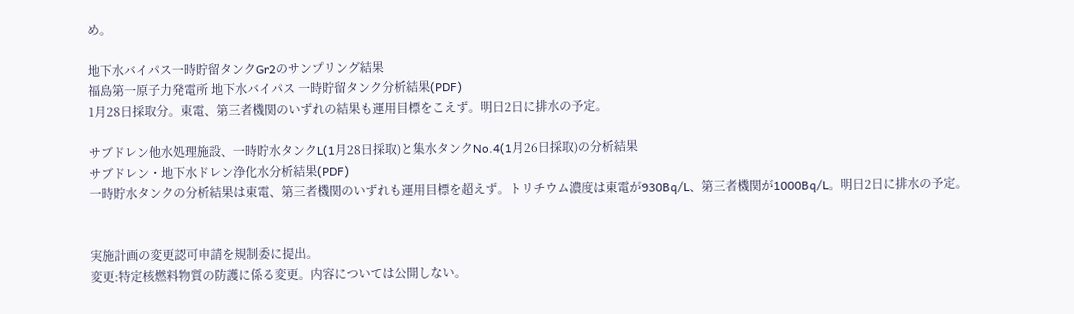め。

地下水バイパス一時貯留タンクGr2のサンプリング結果
福島第一原子力発電所 地下水バイパス 一時貯留タンク分析結果(PDF)
1月28日採取分。東電、第三者機関のいずれの結果も運用目標をこえず。明日2日に排水の予定。

サブドレン他水処理施設、一時貯水タンクL(1月28日採取)と集水タンクNo.4(1月26日採取)の分析結果
サブドレン・地下水ドレン浄化水分析結果(PDF)
一時貯水タンクの分析結果は東電、第三者機関のいずれも運用目標を超えず。トリチウム濃度は東電が930Bq/L、第三者機関が1000Bq/L。明日2日に排水の予定。


実施計画の変更認可申請を規制委に提出。
変更:特定核燃料物質の防護に係る変更。内容については公開しない。